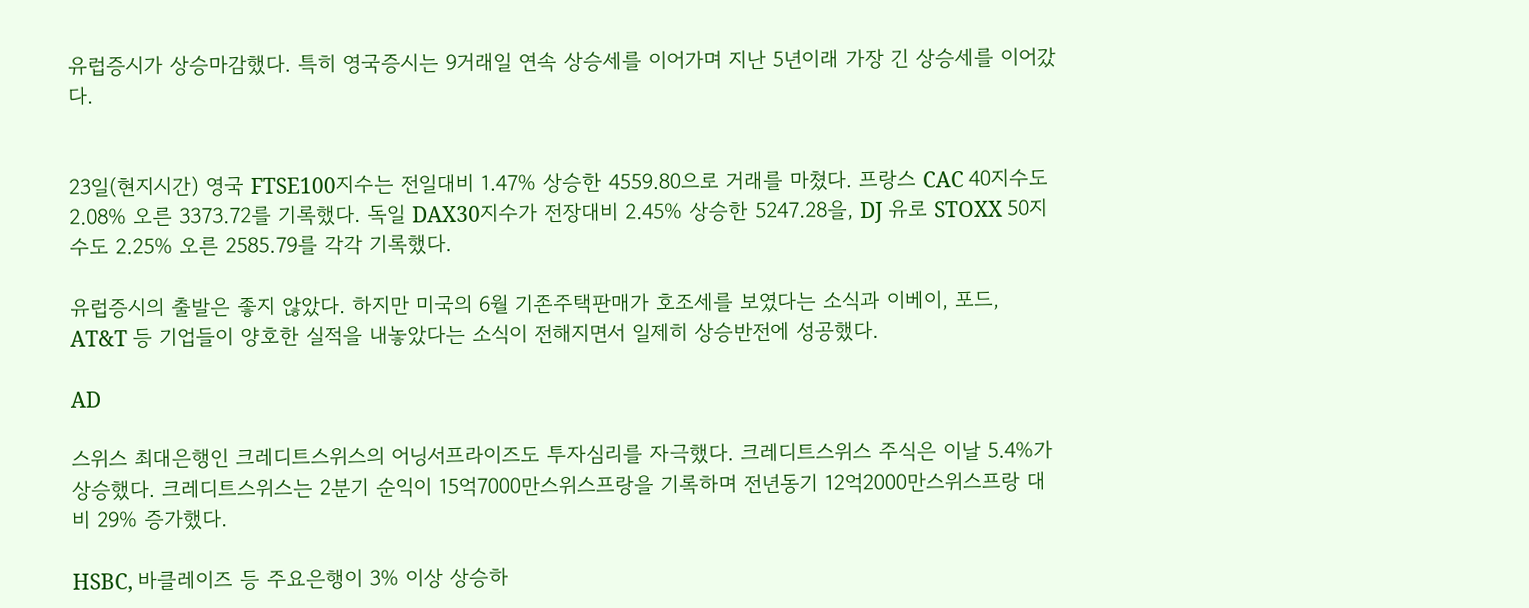유럽증시가 상승마감했다. 특히 영국증시는 9거래일 연속 상승세를 이어가며 지난 5년이래 가장 긴 상승세를 이어갔다.


23일(현지시간) 영국 FTSE100지수는 전일대비 1.47% 상승한 4559.80으로 거래를 마쳤다. 프랑스 CAC 40지수도 2.08% 오른 3373.72를 기록했다. 독일 DAX30지수가 전장대비 2.45% 상승한 5247.28을, DJ 유로 STOXX 50지수도 2.25% 오른 2585.79를 각각 기록했다.

유럽증시의 출발은 좋지 않았다. 하지만 미국의 6월 기존주택판매가 호조세를 보였다는 소식과 이베이, 포드, AT&T 등 기업들이 양호한 실적을 내놓았다는 소식이 전해지면서 일제히 상승반전에 성공했다.

AD

스위스 최대은행인 크레디트스위스의 어닝서프라이즈도 투자심리를 자극했다. 크레디트스위스 주식은 이날 5.4%가 상승했다. 크레디트스위스는 2분기 순익이 15억7000만스위스프랑을 기록하며 전년동기 12억2000만스위스프랑 대비 29% 증가했다.

HSBC, 바클레이즈 등 주요은행이 3% 이상 상승하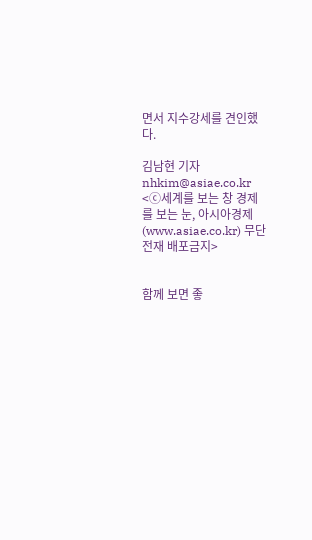면서 지수강세를 견인했다.

김남현 기자 nhkim@asiae.co.kr
<ⓒ세계를 보는 창 경제를 보는 눈, 아시아경제(www.asiae.co.kr) 무단전재 배포금지>


함께 보면 좋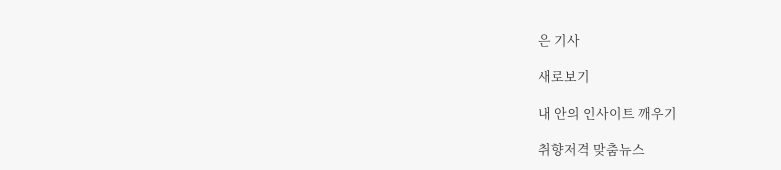은 기사

새로보기

내 안의 인사이트 깨우기

취향저격 맞춤뉴스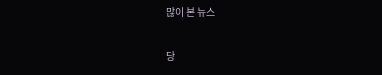많이 본 뉴스

당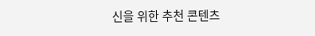신을 위한 추천 콘텐츠